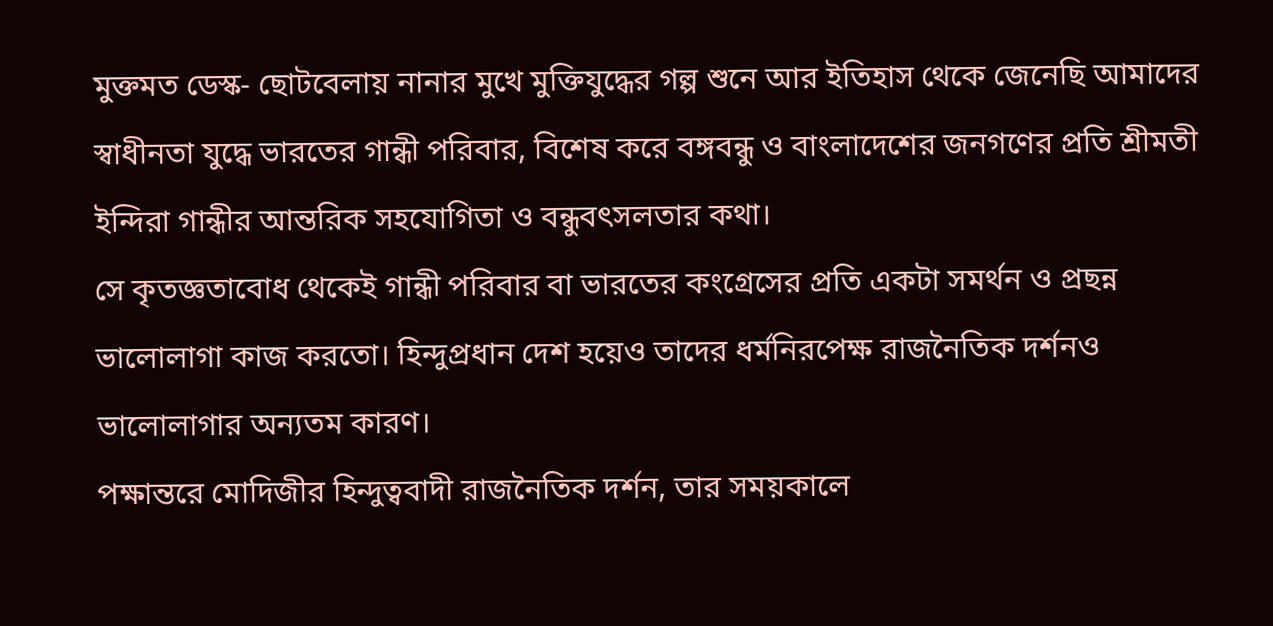মুক্তমত ডেস্ক- ছোটবেলায় নানার মুখে মুক্তিযুদ্ধের গল্প শুনে আর ইতিহাস থেকে জেনেছি আমাদের স্বাধীনতা যুদ্ধে ভারতের গান্ধী পরিবার, বিশেষ করে বঙ্গবন্ধু ও বাংলাদেশের জনগণের প্রতি শ্রীমতী ইন্দিরা গান্ধীর আন্তরিক সহযোগিতা ও বন্ধুবৎসলতার কথা।
সে কৃতজ্ঞতাবোধ থেকেই গান্ধী পরিবার বা ভারতের কংগ্রেসের প্রতি একটা সমর্থন ও প্রছন্ন ভালোলাগা কাজ করতো। হিন্দুপ্রধান দেশ হয়েও তাদের ধর্মনিরপেক্ষ রাজনৈতিক দর্শনও ভালোলাগার অন্যতম কারণ।
পক্ষান্তরে মোদিজীর হিন্দুত্ববাদী রাজনৈতিক দর্শন, তার সময়কালে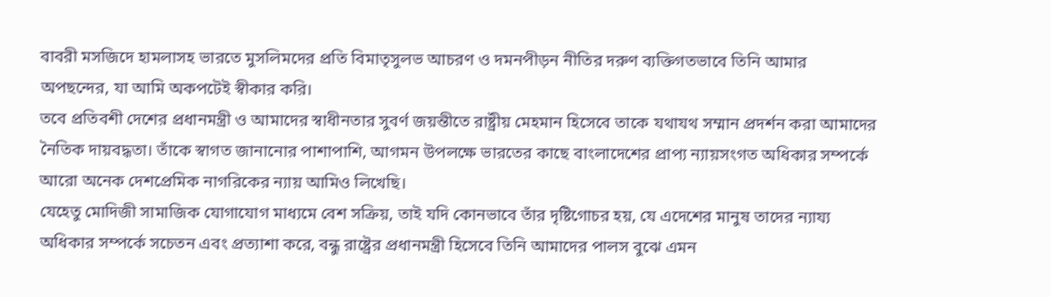বাবরী মসজিদে হামলাসহ ভারতে মুসলিমদের প্রতি বিমাতৃসুলভ আচরণ ও দমনপীড়ন নীতির দরুণ ব্যক্তিগতভাবে তিনি আমার অপছন্দের, যা আমি অকপটেই স্বীকার করি।
তবে প্রতিবশী দেশের প্রধানমন্ত্রী ও আমাদের স্বাধীনতার সুবর্ণ জয়ন্তীতে রাষ্ট্রীয় মেহমান হিসেবে তাকে যথাযথ সম্মান প্রদর্শন করা আমাদের নৈতিক দায়বদ্ধতা। তাঁকে স্বাগত জানানোর পাশাপাশি, আগমন উপলক্ষে ভারতের কাছে বাংলাদেশের প্রাপ্য ন্যায়সংগত অধিকার সম্পর্কে আরো অনেক দেশপ্রেমিক নাগরিকের ন্যায় আমিও লিখেছি।
যেহেতু মোদিজী সামাজিক যোগাযোগ মাধ্যমে বেশ সক্রিয়, তাই যদি কোনভাবে তাঁর দৃষ্টিগোচর হয়, যে এদেশের মানুষ তাদের ন্যায্য অধিকার সম্পর্কে সচেতন এবং প্রত্যাশা করে, বন্ধু রাষ্ট্রের প্রধানমন্ত্রী হিসেবে তিনি আমাদের পালস বুঝে এমন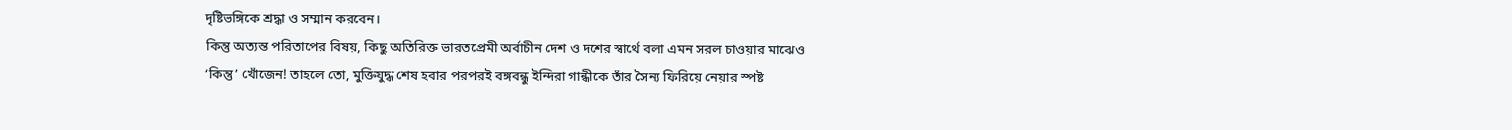দৃষ্টিভঙ্গিকে শ্রদ্ধা ও সম্মান করবেন।
কিন্তু অত্যন্ত পরিতাপের বিষয়, কিছু অতিরিক্ত ভারতপ্রেমী অর্বাচীন দেশ ও দশের স্বার্থে বলা এমন সরল চাওয়ার মাঝেও ‘কিন্তু’ খোঁজেন! তাহলে তো, মুক্তিযুদ্ধ শেষ হবার পরপরই বঙ্গবন্ধু ইন্দিরা গান্ধীকে তাঁর সৈন্য ফিরিয়ে নেয়ার স্পষ্ট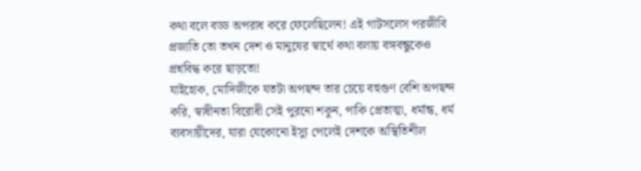কথা বলে বড্ড অপরাধ করে ফেলেছিলেন! এই গাটসলেস পরজীবি প্রজাতি তো তখন দেশ ও মানুষের স্বার্থে কথা বলায় বঙ্গবন্ধুকেও প্রশ্নবিদ্ধ করে ছাড়তো!
যাইহোক, মোদিজীকে যতটা অপছন্দ তার চেয়ে বহুগুণ বেশি অপছন্দ করি, স্বাধীনতা বিরোধী সেই পুরনো শকুন, পাকি প্রেতাত্মা, ধর্মান্ধ, ধর্ম ব্যবসায়ীদের, যারা যেকোনো ইস্যু পেলেই দেশকে অস্থিতিশীল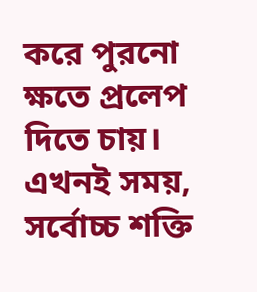করে পুরনো ক্ষতে প্রলেপ দিতে চায়। এখনই সময়, সর্বোচ্চ শক্তি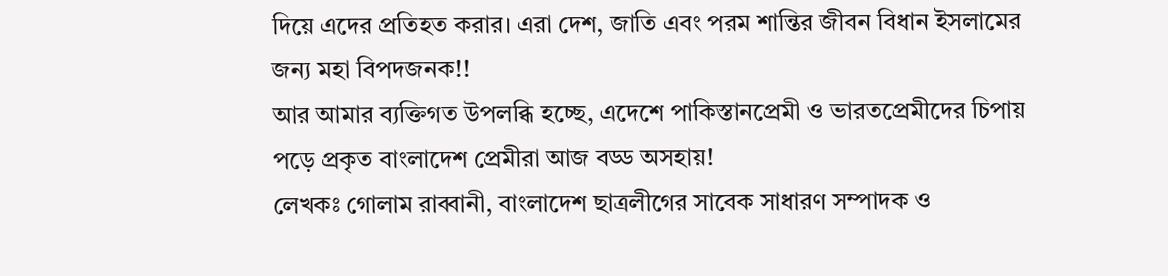দিয়ে এদের প্রতিহত করার। এরা দেশ, জাতি এবং পরম শান্তির জীবন বিধান ইসলামের জন্য মহা বিপদজনক!!
আর আমার ব্যক্তিগত উপলব্ধি হচ্ছে, এদেশে পাকিস্তানপ্রেমী ও ভারতপ্রেমীদের চিপায় পড়ে প্রকৃত বাংলাদেশ প্রেমীরা আজ বড্ড অসহায়!
লেখকঃ গোলাম রাব্বানী, বাংলাদেশ ছাত্রলীগের সাবেক সাধারণ সম্পাদক ও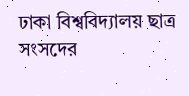ঢাকা বিশ্ববিদ্যালয় ছাত্র সংসদের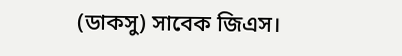(ডাকসু) সাবেক জিএস।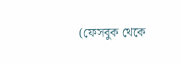(ফেসবুক থেকে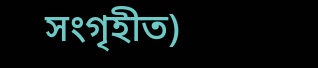সংগৃহীত)